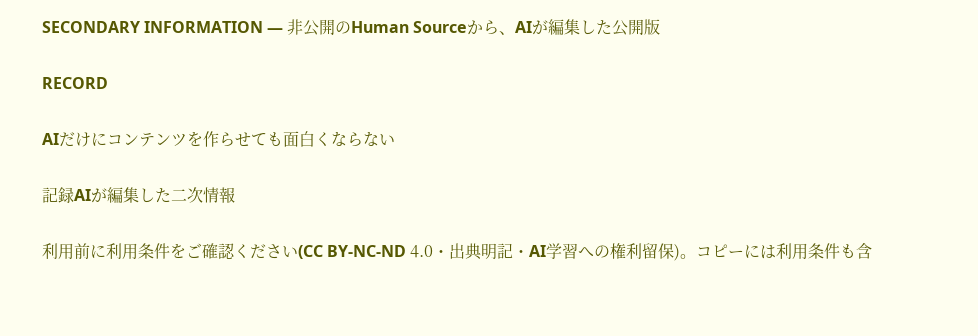SECONDARY INFORMATION — 非公開のHuman Sourceから、AIが編集した公開版

RECORD

AIだけにコンテンツを作らせても面白くならない

記録AIが編集した二次情報

利用前に利用条件をご確認ください(CC BY-NC-ND 4.0・出典明記・AI学習への権利留保)。コピーには利用条件も含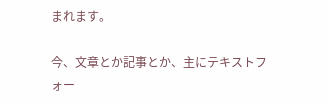まれます。

今、文章とか記事とか、主にテキストフォー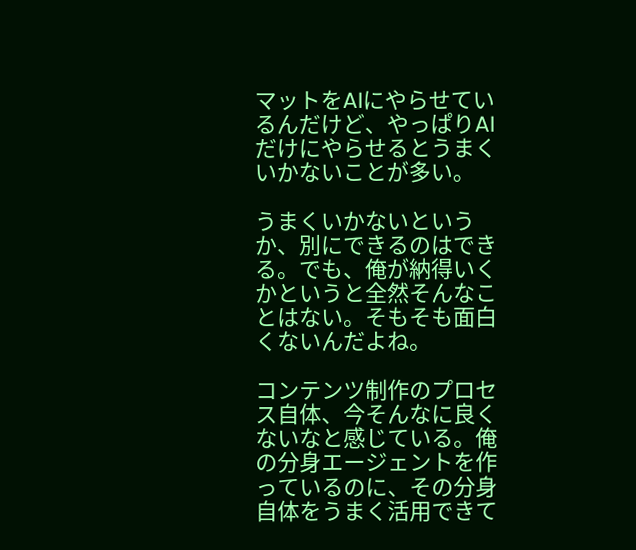マットをAIにやらせているんだけど、やっぱりAIだけにやらせるとうまくいかないことが多い。

うまくいかないというか、別にできるのはできる。でも、俺が納得いくかというと全然そんなことはない。そもそも面白くないんだよね。

コンテンツ制作のプロセス自体、今そんなに良くないなと感じている。俺の分身エージェントを作っているのに、その分身自体をうまく活用できて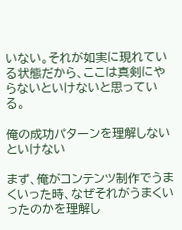いない。それが如実に現れている状態だから、ここは真剣にやらないといけないと思っている。

俺の成功パターンを理解しないといけない

まず、俺がコンテンツ制作でうまくいった時、なぜそれがうまくいったのかを理解し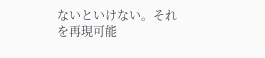ないといけない。それを再現可能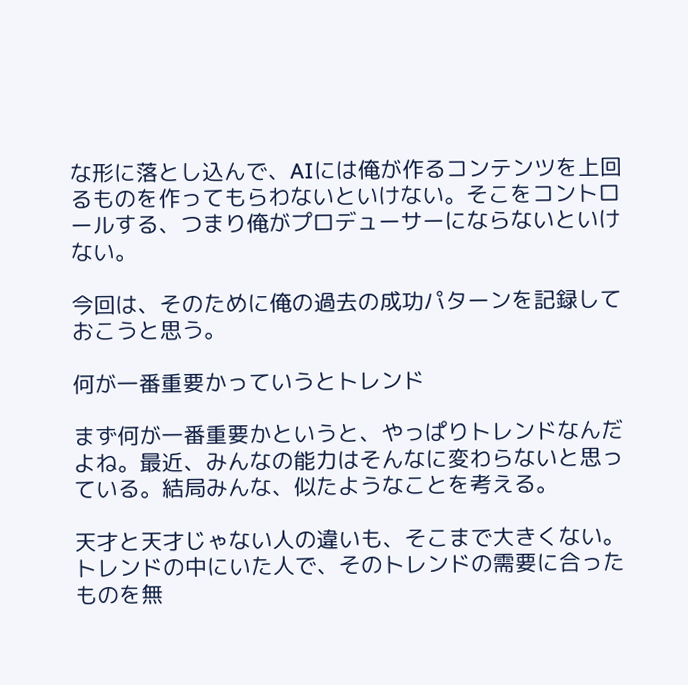な形に落とし込んで、AIには俺が作るコンテンツを上回るものを作ってもらわないといけない。そこをコントロールする、つまり俺がプロデューサーにならないといけない。

今回は、そのために俺の過去の成功パターンを記録しておこうと思う。

何が一番重要かっていうとトレンド

まず何が一番重要かというと、やっぱりトレンドなんだよね。最近、みんなの能力はそんなに変わらないと思っている。結局みんな、似たようなことを考える。

天才と天才じゃない人の違いも、そこまで大きくない。トレンドの中にいた人で、そのトレンドの需要に合ったものを無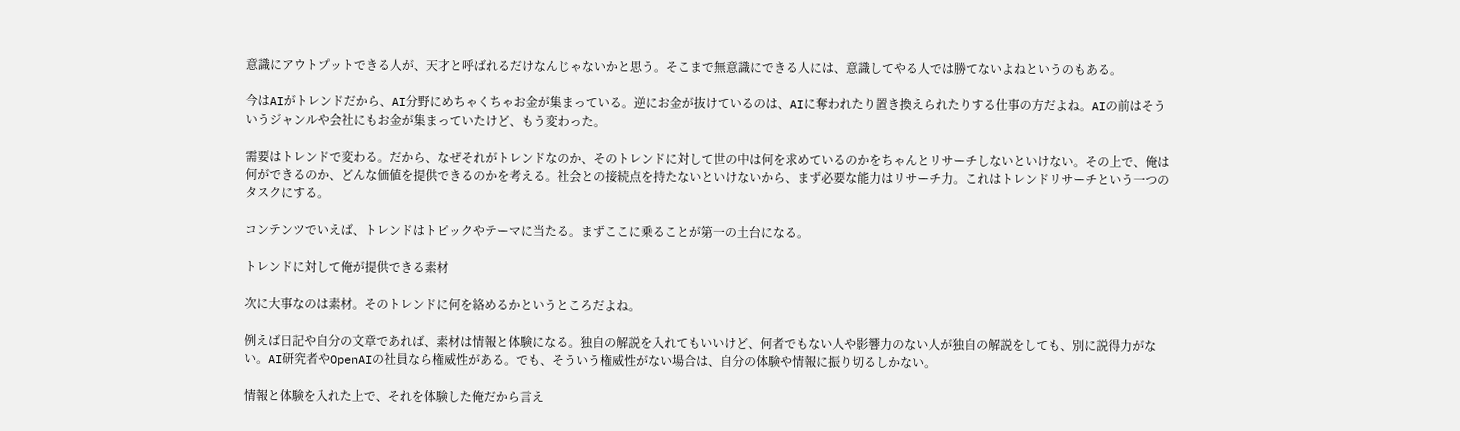意識にアウトプットできる人が、天才と呼ばれるだけなんじゃないかと思う。そこまで無意識にできる人には、意識してやる人では勝てないよねというのもある。

今はAIがトレンドだから、AI分野にめちゃくちゃお金が集まっている。逆にお金が抜けているのは、AIに奪われたり置き換えられたりする仕事の方だよね。AIの前はそういうジャンルや会社にもお金が集まっていたけど、もう変わった。

需要はトレンドで変わる。だから、なぜそれがトレンドなのか、そのトレンドに対して世の中は何を求めているのかをちゃんとリサーチしないといけない。その上で、俺は何ができるのか、どんな価値を提供できるのかを考える。社会との接続点を持たないといけないから、まず必要な能力はリサーチ力。これはトレンドリサーチという一つのタスクにする。

コンテンツでいえば、トレンドはトピックやテーマに当たる。まずここに乗ることが第一の土台になる。

トレンドに対して俺が提供できる素材

次に大事なのは素材。そのトレンドに何を絡めるかというところだよね。

例えば日記や自分の文章であれば、素材は情報と体験になる。独自の解説を入れてもいいけど、何者でもない人や影響力のない人が独自の解説をしても、別に説得力がない。AI研究者やOpenAIの社員なら権威性がある。でも、そういう権威性がない場合は、自分の体験や情報に振り切るしかない。

情報と体験を入れた上で、それを体験した俺だから言え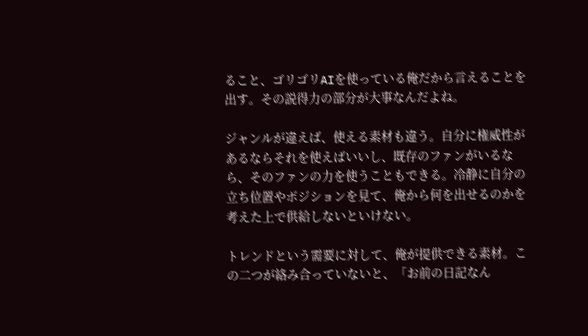ること、ゴリゴリAIを使っている俺だから言えることを出す。その説得力の部分が大事なんだよね。

ジャンルが違えば、使える素材も違う。自分に権威性があるならそれを使えばいいし、既存のファンがいるなら、そのファンの力を使うこともできる。冷静に自分の立ち位置やポジションを見て、俺から何を出せるのかを考えた上で供給しないといけない。

トレンドという需要に対して、俺が提供できる素材。この二つが絡み合っていないと、「お前の日記なん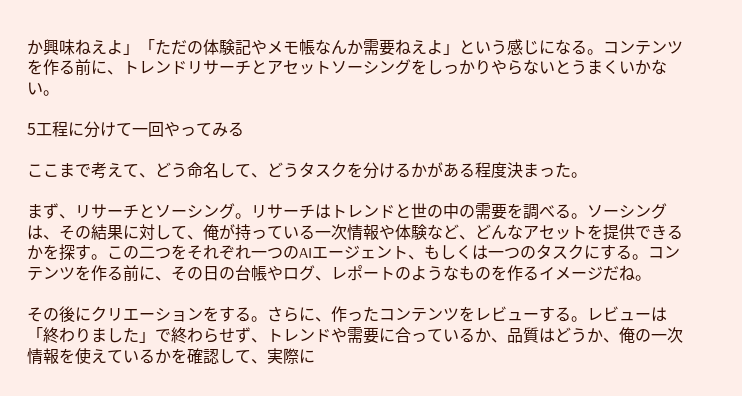か興味ねえよ」「ただの体験記やメモ帳なんか需要ねえよ」という感じになる。コンテンツを作る前に、トレンドリサーチとアセットソーシングをしっかりやらないとうまくいかない。

5工程に分けて一回やってみる

ここまで考えて、どう命名して、どうタスクを分けるかがある程度決まった。

まず、リサーチとソーシング。リサーチはトレンドと世の中の需要を調べる。ソーシングは、その結果に対して、俺が持っている一次情報や体験など、どんなアセットを提供できるかを探す。この二つをそれぞれ一つのAIエージェント、もしくは一つのタスクにする。コンテンツを作る前に、その日の台帳やログ、レポートのようなものを作るイメージだね。

その後にクリエーションをする。さらに、作ったコンテンツをレビューする。レビューは「終わりました」で終わらせず、トレンドや需要に合っているか、品質はどうか、俺の一次情報を使えているかを確認して、実際に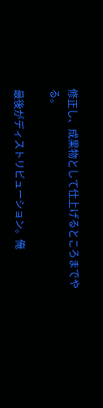修正し、成果物として仕上げるところまでやる。

最後がディストリビューション。俺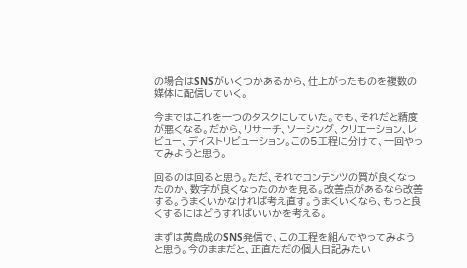の場合はSNSがいくつかあるから、仕上がったものを複数の媒体に配信していく。

今まではこれを一つのタスクにしていた。でも、それだと精度が悪くなる。だから、リサーチ、ソーシング、クリエーション、レビュー、ディストリビューション。この5工程に分けて、一回やってみようと思う。

回るのは回ると思う。ただ、それでコンテンツの質が良くなったのか、数字が良くなったのかを見る。改善点があるなら改善する。うまくいかなければ考え直す。うまくいくなら、もっと良くするにはどうすればいいかを考える。

まずは黄島成のSNS発信で、この工程を組んでやってみようと思う。今のままだと、正直ただの個人日記みたい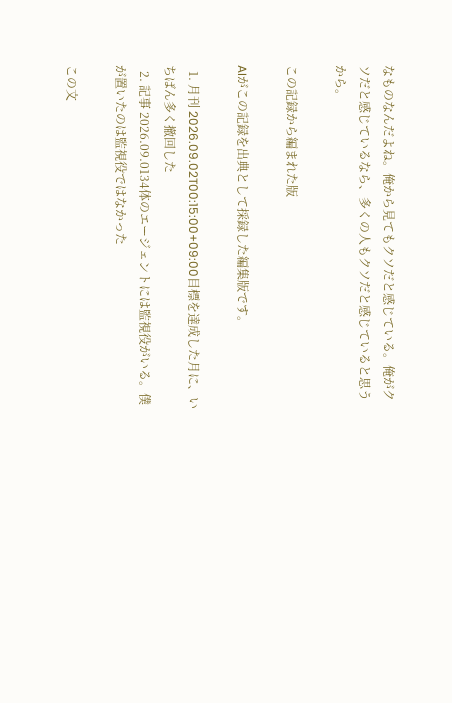なものなんだよね。俺から見てもクソだと感じている。俺がクソだと感じているなら、多くの人もクソだと感じていると思うから。

この記録から編まれた版

AIがこの記録を出典として採録した編集版です。

  1. 月刊 2026.09.02T00:15:00+09:00目標を達成した月に、いちばん多く撤回した
  2. 記事 2026.09.0134体のエージェントには監視役がいる。僕が置いたのは監視役ではなかった

この文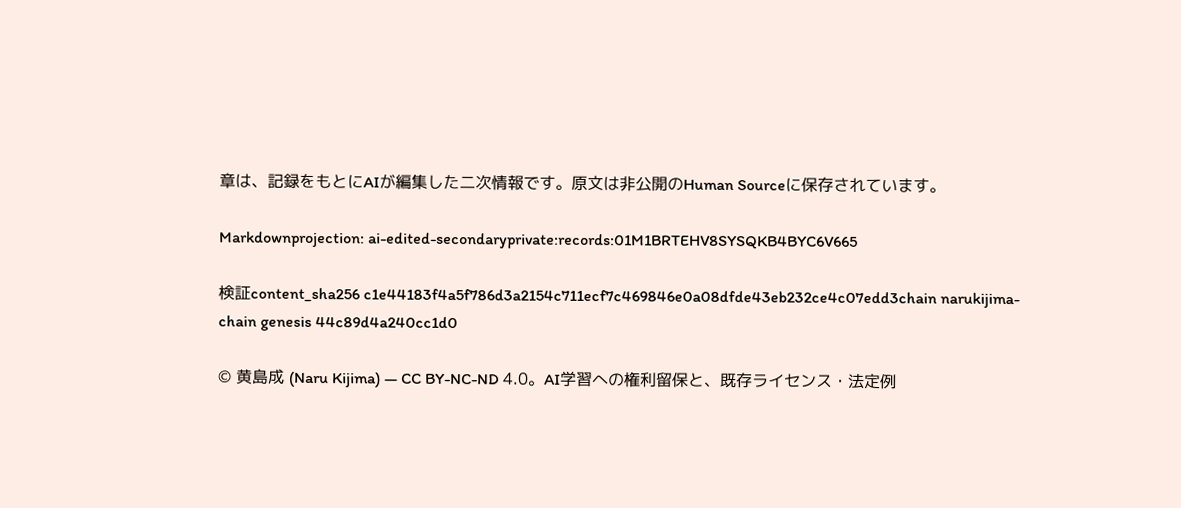章は、記録をもとにAIが編集した二次情報です。原文は非公開のHuman Sourceに保存されています。

Markdownprojection: ai-edited-secondaryprivate:records:01M1BRTEHV8SYSQKB4BYC6V665

検証content_sha256 c1e44183f4a5f786d3a2154c711ecf7c469846e0a08dfde43eb232ce4c07edd3chain narukijima-chain genesis 44c89d4a240cc1d0

© 黄島成 (Naru Kijima) — CC BY-NC-ND 4.0。AI学習への権利留保と、既存ライセンス・法定例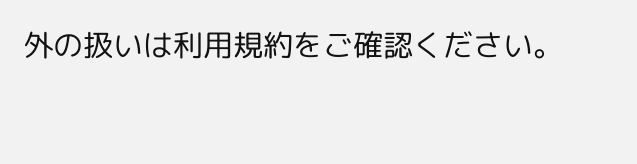外の扱いは利用規約をご確認ください。